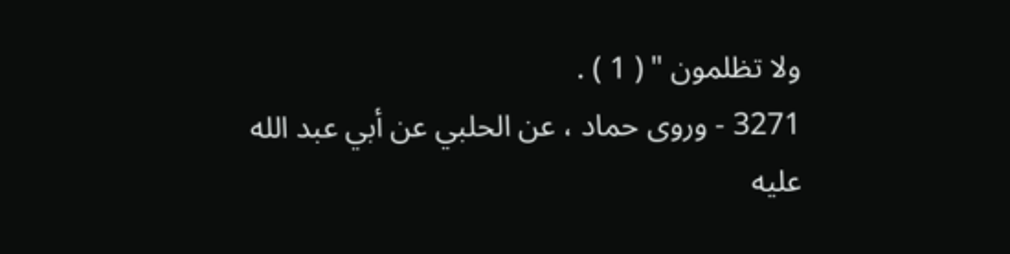ولا تظلمون " ( 1 ) .
3271 - وروى حماد ، عن الحلبي عن أبي عبد الله عليه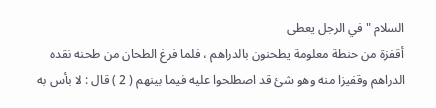السلام " في الرجل يعطى
أقفزة من حنطة معلومة يطحنون بالدراهم ، فلما فرغ الطحان من طحنه نقده
الدراهم وقفيزا منه وهو شئ قد اصطلحوا عليه فيما بينهم ( 2 ) قال : لا بأس به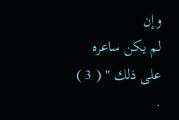وإن
لم يكن ساعره على ذلك " ( 3 ) .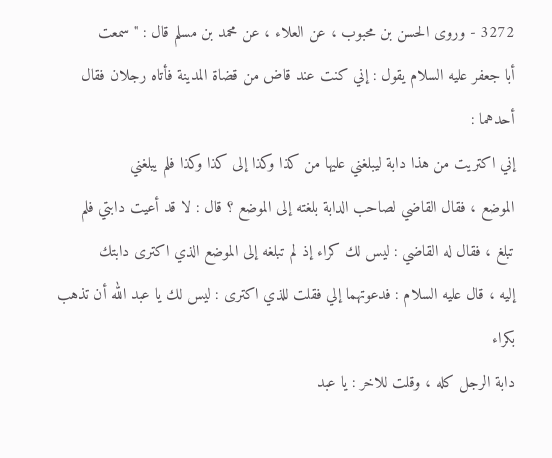3272 - وروى الحسن بن محبوب ، عن العلاء ، عن محمد بن مسلم قال : " سمعت
أبا جعفر عليه السلام يقول : إني كنت عند قاض من قضاة المدينة فأتاه رجلان فقال أحدهما :
إني اكتريت من هذا دابة ليبلغني عليها من كذا وكذا إلى كذا وكذا فلم يبلغني
الموضع ، فقال القاضي لصاحب الدابة بلغته إلى الموضع ؟ قال : لا قد أعيت دابتي فلم
تبلغ ، فقال له القاضي : ليس لك كراء إذ لم تبلغه إلى الموضع الذي اكترى دابتك
إليه ، قال عليه السلام : فدعوتهما إلي فقلت للذي اكترى : ليس لك يا عبد الله أن تذهب بكراء
دابة الرجل كله ، وقلت للاخر : يا عبد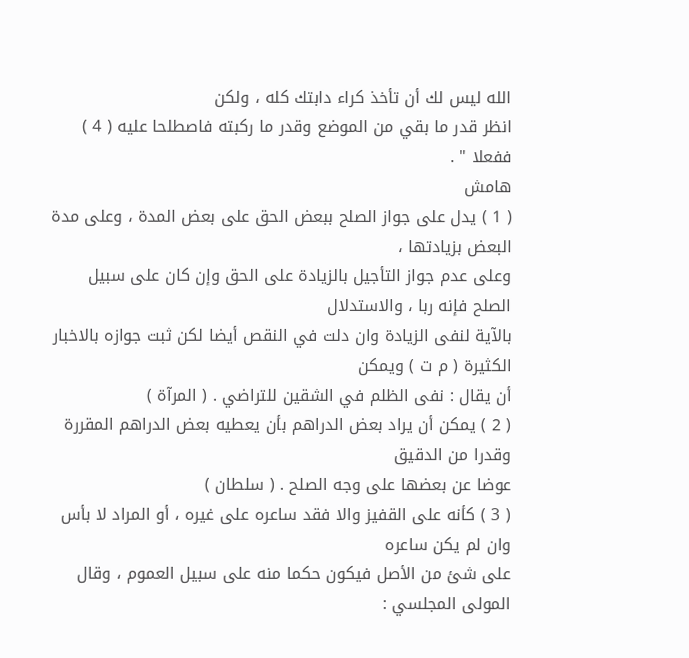الله ليس لك أن تأخذ كراء دابتك كله ، ولكن
انظر قدر ما بقي من الموضع وقدر ما ركبته فاصطلحا عليه ( 4 ) ففعلا " .
هامش
( 1 ) يدل على جواز الصلح ببعض الحق على بعض المدة ، وعلى مدة البعض بزيادتها ،
وعلى عدم جواز التأجيل بالزيادة على الحق وإن كان على سبيل الصلح فإنه ربا ، والاستدلال
بالآية لنفى الزيادة وان دلت في النقص أيضا لكن ثبت جوازه بالاخبار الكثيرة ( م ت ) ويمكن
أن يقال : نفى الظلم في الشقين للتراضي . ( المرآة )
( 2 ) يمكن أن يراد بعض الدراهم بأن يعطيه بعض الدراهم المقررة وقدرا من الدقيق
عوضا عن بعضها على وجه الصلح . ( سلطان )
( 3 ) كأنه على القفيز والا فقد ساعره على غيره ، أو المراد لا بأس وان لم يكن ساعره
على شئ من الأصل فيكون حكما منه على سبيل العموم ، وقال المولى المجلسي :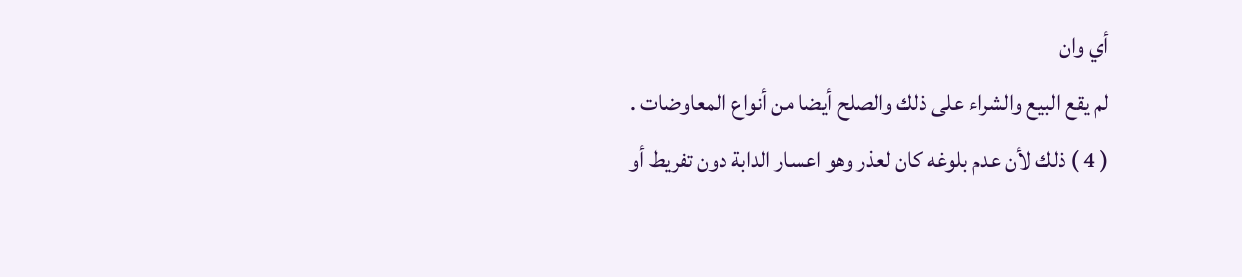أي وان
لم يقع البيع والشراء على ذلك والصلح أيضا من أنواع المعاوضات .
( 4 ) ذلك لأن عدم بلوغه كان لعذر وهو اعسار الدابة دون تفريط أو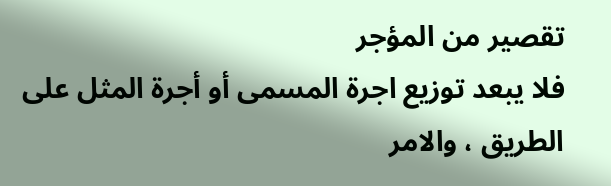تقصير من المؤجر
فلا يبعد توزيع اجرة المسمى أو أجرة المثل على الطريق ، والامر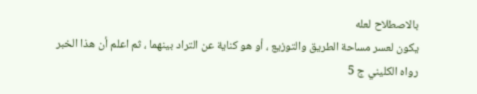بالاصطلاح لعله
يكون لعسر مساحة الطريق والتوزيع ، أو هو كناية عن التراد بينهما ، ثم اعلم أن هذا الخبر
رواه الكليني ج 5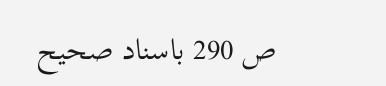ص 290 باسناد صحيح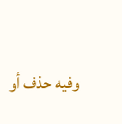وفيه حذف أو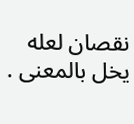نقصان لعله يخل بالمعنى .